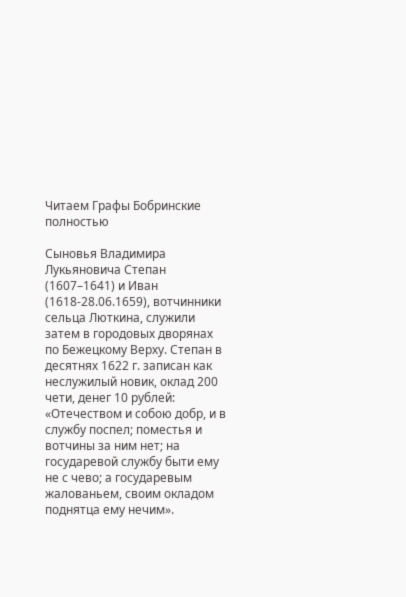Читаем Графы Бобринские полностью

Сыновья Владимира Лукьяновича Степан (1607–1641) и Иван (1618-28.06.1659), вотчинники сельца Люткина, служили затем в городовых дворянах по Бежецкому Верху. Степан в десятнях 1622 г. записан как неслужилый новик, оклад 200 чети, денег 10 рублей: «Отечеством и собою добр, и в службу поспел; поместья и вотчины за ним нет; на государевой службу быти ему не с чево; а государевым жалованьем, своим окладом поднятца ему нечим».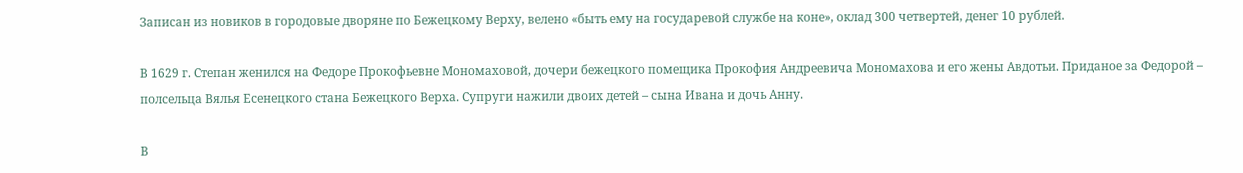Записан из новиков в городовые дворяне по Бежецкому Верху, велено «быть ему на государевой службе на коне», оклад 300 четвертей, денег 10 рублей.

В 1629 г. Степан женился на Федоре Прокофьевне Мономаховой, дочери бежецкого помещика Прокофия Андреевича Мономахова и его жены Авдотьи. Приданое за Федорой – полсельца Вялья Есенецкого стана Бежецкого Верха. Супруги нажили двоих детей – сына Ивана и дочь Анну.

В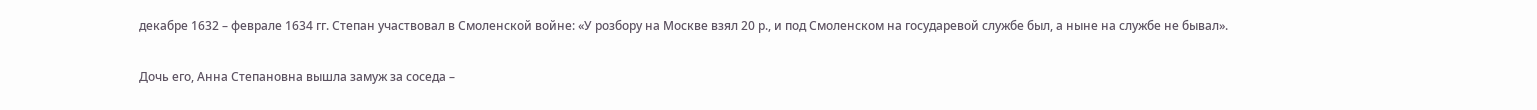декабре 1632 – феврале 1634 гг. Степан участвовал в Смоленской войне: «У розбору на Москве взял 20 р., и под Смоленском на государевой службе был, а ныне на службе не бывал».

Дочь его, Анна Степановна вышла замуж за соседа –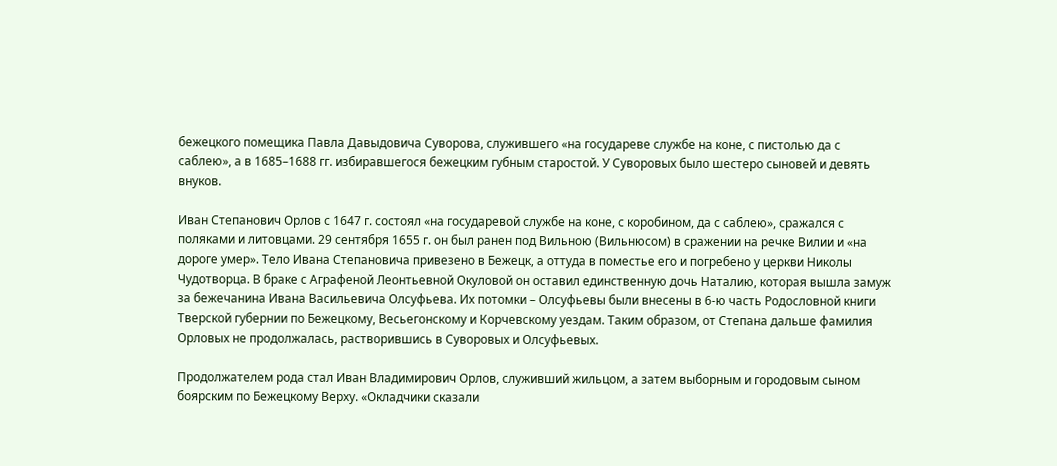бежецкого помещика Павла Давыдовича Суворова, служившего «на государеве службе на коне, с пистолью да с саблею», а в 1685–1688 гг. избиравшегося бежецким губным старостой. У Суворовых было шестеро сыновей и девять внуков.

Иван Степанович Орлов с 1647 г. состоял «на государевой службе на коне, с коробином, да с саблею», сражался с поляками и литовцами. 29 сентября 1655 г. он был ранен под Вильною (Вильнюсом) в сражении на речке Вилии и «на дороге умер». Тело Ивана Степановича привезено в Бежецк, а оттуда в поместье его и погребено у церкви Николы Чудотворца. В браке с Аграфеной Леонтьевной Окуловой он оставил единственную дочь Наталию, которая вышла замуж за бежечанина Ивана Васильевича Олсуфьева. Их потомки – Олсуфьевы были внесены в 6-ю часть Родословной книги Тверской губернии по Бежецкому, Весьегонскому и Корчевскому уездам. Таким образом, от Степана дальше фамилия Орловых не продолжалась, растворившись в Суворовых и Олсуфьевых.

Продолжателем рода стал Иван Владимирович Орлов, служивший жильцом, а затем выборным и городовым сыном боярским по Бежецкому Верху. «Окладчики сказали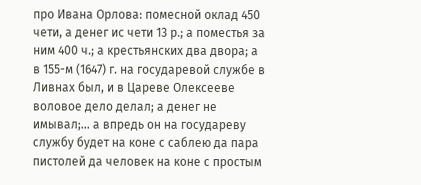про Ивана Орлова: помесной оклад 450 чети, а денег ис чети 13 р.; а поместья за ним 400 ч.; а крестьянских два двора; а в 155-м (1647) г. на государевой службе в Ливнах был, и в Цареве Олексееве воловое дело делал; а денег не имывал;… а впредь он на государеву службу будет на коне с саблею да пара пистолей да человек на коне с простым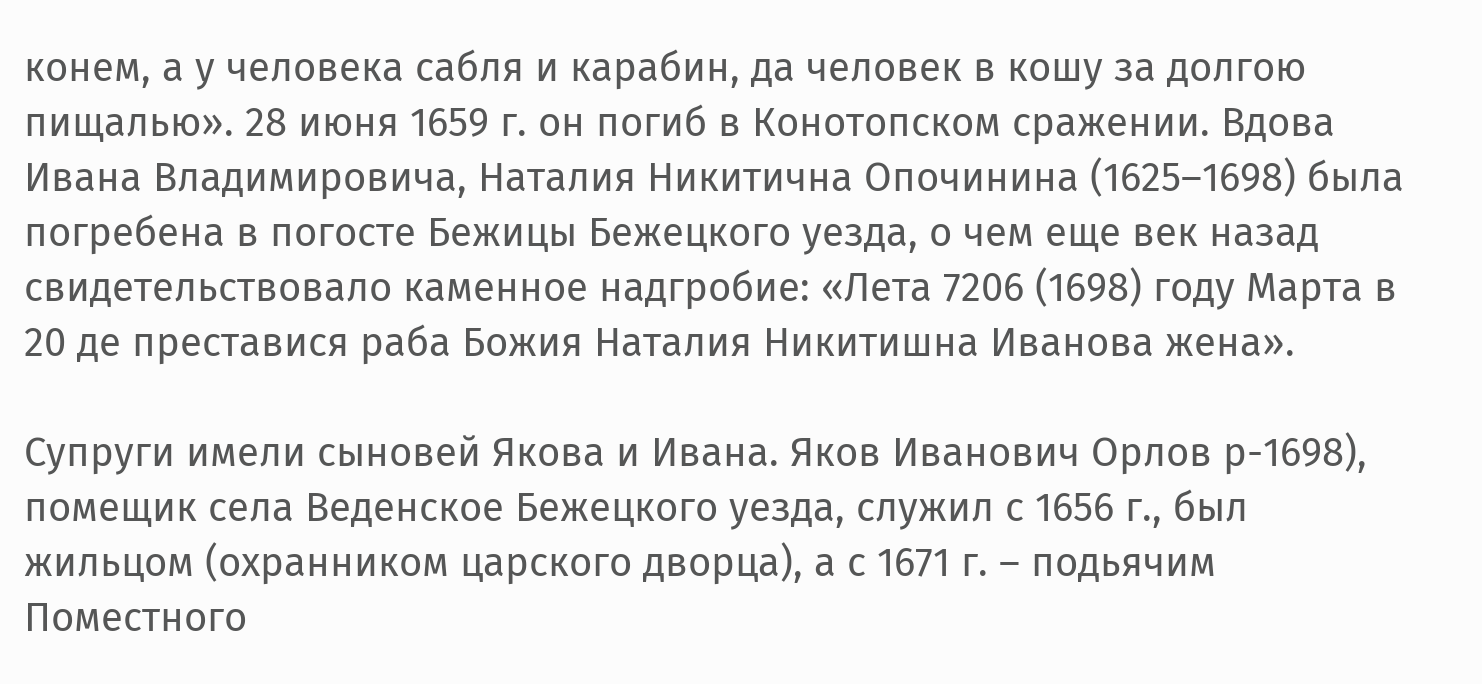конем, а у человека сабля и карабин, да человек в кошу за долгою пищалью». 28 июня 1659 г. он погиб в Конотопском сражении. Вдова Ивана Владимировича, Наталия Никитична Опочинина (1625–1698) была погребена в погосте Бежицы Бежецкого уезда, о чем еще век назад свидетельствовало каменное надгробие: «Лета 7206 (1698) году Марта в 20 де преставися раба Божия Наталия Никитишна Иванова жена».

Супруги имели сыновей Якова и Ивана. Яков Иванович Орлов р-1698), помещик села Веденское Бежецкого уезда, служил с 1656 г., был жильцом (охранником царского дворца), а с 1671 г. – подьячим Поместного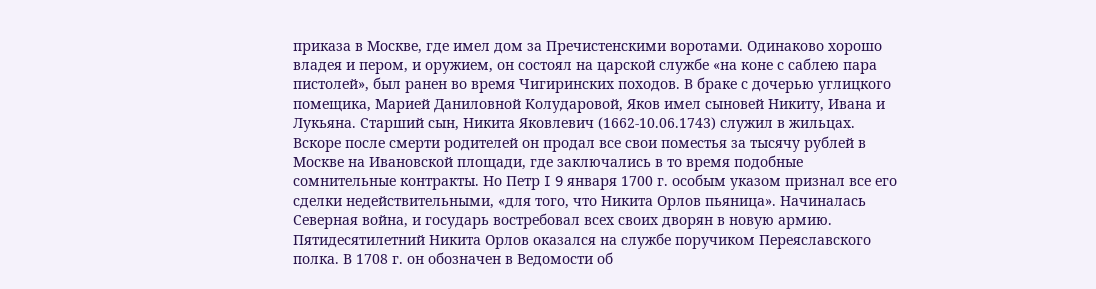приказа в Москве, где имел дом за Пречистенскими воротами. Одинаково хорошо владея и пером, и оружием, он состоял на царской службе «на коне с саблею пара пистолей», был ранен во время Чигиринских походов. В браке с дочерью углицкого помещика, Марией Даниловной Колударовой, Яков имел сыновей Никиту, Ивана и Лукьяна. Старший сын, Никита Яковлевич (1662-10.06.1743) служил в жильцах. Вскоре после смерти родителей он продал все свои поместья за тысячу рублей в Москве на Ивановской площади, где заключались в то время подобные сомнительные контракты. Но Петр I 9 января 1700 г. особым указом признал все его сделки недействительными, «для того, что Никита Орлов пьяница». Начиналась Северная война, и государь востребовал всех своих дворян в новую армию. Пятидесятилетний Никита Орлов оказался на службе поручиком Переяславского полка. В 1708 г. он обозначен в Ведомости об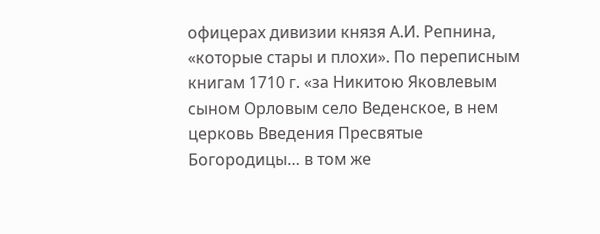офицерах дивизии князя А.И. Репнина, «которые стары и плохи». По переписным книгам 1710 г. «за Никитою Яковлевым сыном Орловым село Веденское, в нем церковь Введения Пресвятые Богородицы… в том же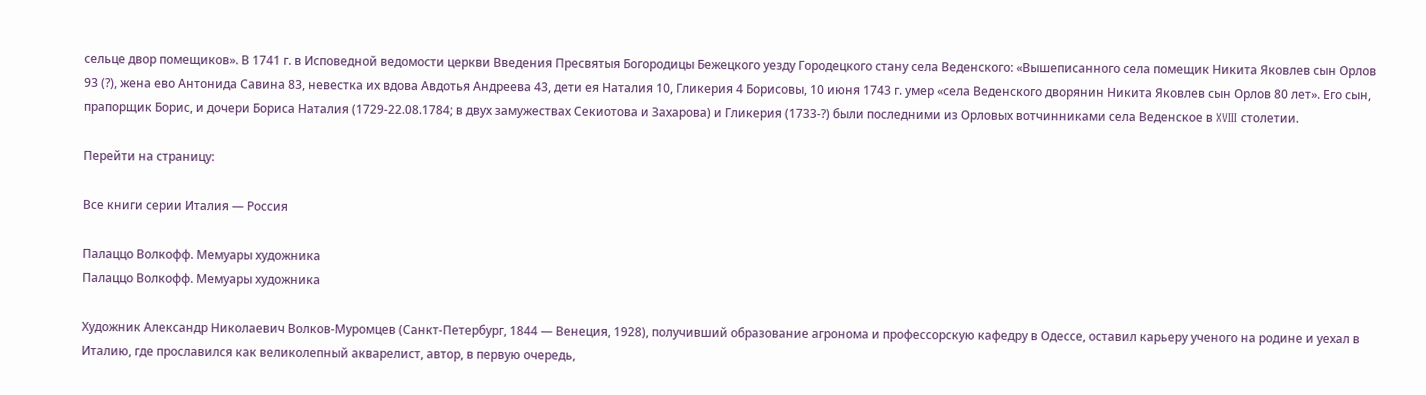сельце двор помещиков». В 1741 г. в Исповедной ведомости церкви Введения Пресвятыя Богородицы Бежецкого уезду Городецкого стану села Веденского: «Вышеписанного села помещик Никита Яковлев сын Орлов 93 (?), жена ево Антонида Савина 83, невестка их вдова Авдотья Андреева 43, дети ея Наталия 10, Гликерия 4 Борисовы, 10 июня 1743 г. умер «села Веденского дворянин Никита Яковлев сын Орлов 80 лет». Его сын, прапорщик Борис, и дочери Бориса Наталия (1729-22.08.1784; в двух замужествах Секиотова и Захарова) и Гликерия (1733-?) были последними из Орловых вотчинниками села Веденское в XVIII столетии.

Перейти на страницу:

Все книги серии Италия — Россия

Палаццо Волкофф. Мемуары художника
Палаццо Волкофф. Мемуары художника

Художник Александр Николаевич Волков-Муромцев (Санкт-Петербург, 1844 — Венеция, 1928), получивший образование агронома и профессорскую кафедру в Одессе, оставил карьеру ученого на родине и уехал в Италию, где прославился как великолепный акварелист, автор, в первую очередь,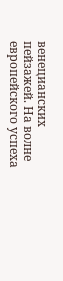венецианских пейзажей. На волне европейского успеха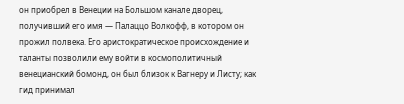он приобрел в Венеции на Большом канале дворец, получивший его имя — Палаццо Волкофф, в котором он прожил полвека. Его аристократическое происхождение и таланты позволили ему войти в космополитичный венецианский бомонд, он был близок к Вагнеру и Листу; как гид принимал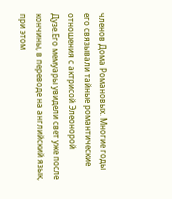членов Дома Романовых. Многие годы его связывали тайные романтические отношения с актрисой Элеонорой Дузе.Его мемуары увидели свет уже после кончины, в переводе на английский язык, при этом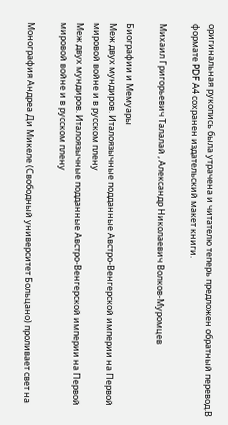оригинальная рукопись была утрачена и читателю теперь предложен обратный перевод.В формате PDF A4 сохранен издательский макет книги.

Михаил Григорьевич Талалай , Александр Николаевич Волков-Муромцев

Биографии и Мемуары
Меж двух мундиров. Италоязычные подданные Австро-Венгерской империи на Первой мировой войне и в русском плену
Меж двух мундиров. Италоязычные подданные Австро-Венгерской империи на Первой мировой войне и в русском плену

Монография Андреа Ди Микеле (Свободный университет Больцано) проливает свет на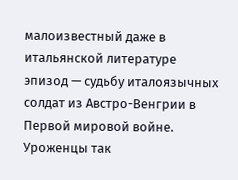малоизвестный даже в итальянской литературе эпизод — судьбу италоязычных солдат из Австро-Венгрии в Первой мировой войне. Уроженцы так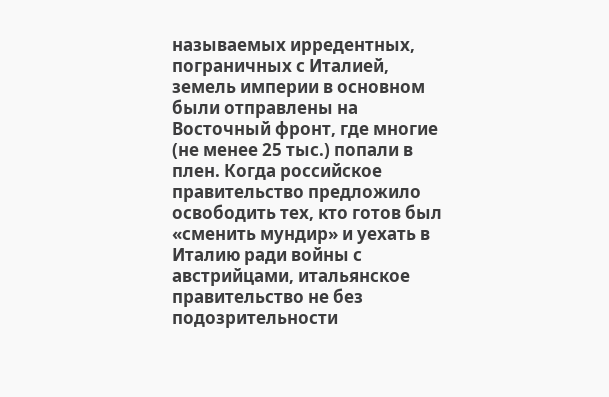называемых ирредентных, пограничных с Италией, земель империи в основном были отправлены на Восточный фронт, где многие (не менее 25 тыс.) попали в плен. Когда российское правительство предложило освободить тех, кто готов был «сменить мундир» и уехать в Италию ради войны с австрийцами, итальянское правительство не без подозрительности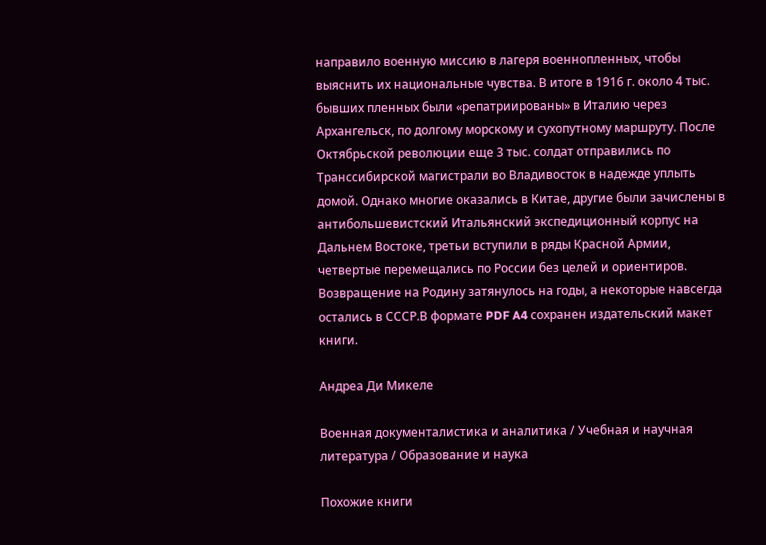направило военную миссию в лагеря военнопленных, чтобы выяснить их национальные чувства. В итоге в 1916 г. около 4 тыс. бывших пленных были «репатриированы» в Италию через Архангельск, по долгому морскому и сухопутному маршруту. После Октябрьской революции еще 3 тыс. солдат отправились по Транссибирской магистрали во Владивосток в надежде уплыть домой. Однако многие оказались в Китае, другие были зачислены в антибольшевистский Итальянский экспедиционный корпус на Дальнем Востоке, третьи вступили в ряды Красной Армии, четвертые перемещались по России без целей и ориентиров. Возвращение на Родину затянулось на годы, а некоторые навсегда остались в СССР.В формате PDF A4 сохранен издательский макет книги.

Андреа Ди Микеле

Военная документалистика и аналитика / Учебная и научная литература / Образование и наука

Похожие книги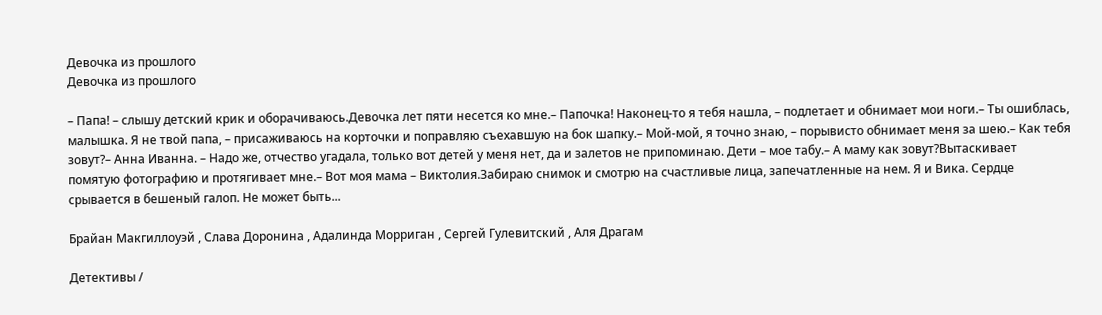Девочка из прошлого
Девочка из прошлого

– Папа! – слышу детский крик и оборачиваюсь.Девочка лет пяти несется ко мне.– Папочка! Наконец-то я тебя нашла, – подлетает и обнимает мои ноги.– Ты ошиблась, малышка. Я не твой папа, – присаживаюсь на корточки и поправляю съехавшую на бок шапку.– Мой-мой, я точно знаю, – порывисто обнимает меня за шею.– Как тебя зовут?– Анна Иванна. – Надо же, отчество угадала, только вот детей у меня нет, да и залетов не припоминаю. Дети – мое табу.– А маму как зовут?Вытаскивает помятую фотографию и протягивает мне.– Вот моя мама – Виктолия.Забираю снимок и смотрю на счастливые лица, запечатленные на нем. Я и Вика. Сердце срывается в бешеный галоп. Не может быть...

Брайан Макгиллоуэй , Слава Доронина , Адалинда Морриган , Сергей Гулевитский , Аля Драгам

Детективы /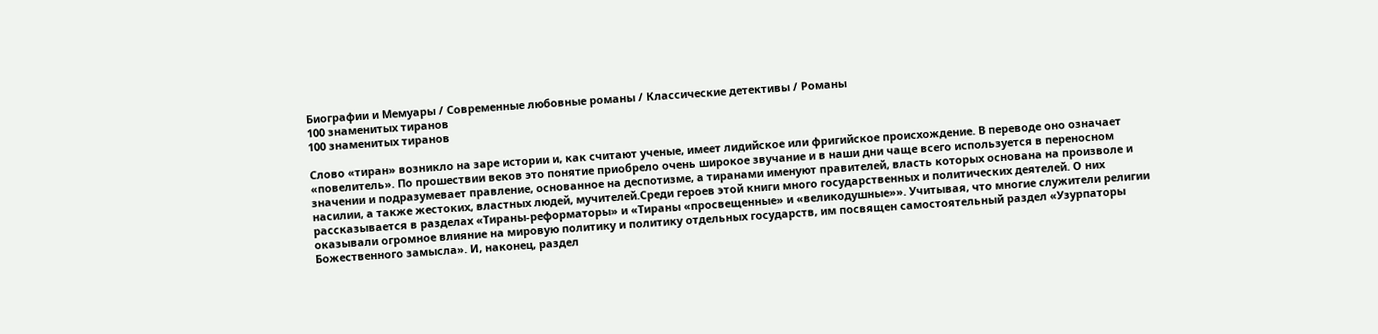Биографии и Мемуары / Современные любовные романы / Классические детективы / Романы
100 знаменитых тиранов
100 знаменитых тиранов

Слово «тиран» возникло на заре истории и, как считают ученые, имеет лидийское или фригийское происхождение. В переводе оно означает «повелитель». По прошествии веков это понятие приобрело очень широкое звучание и в наши дни чаще всего используется в переносном значении и подразумевает правление, основанное на деспотизме, а тиранами именуют правителей, власть которых основана на произволе и насилии, а также жестоких, властных людей, мучителей.Среди героев этой книги много государственных и политических деятелей. О них рассказывается в разделах «Тираны-реформаторы» и «Тираны «просвещенные» и «великодушные»». Учитывая, что многие служители религии оказывали огромное влияние на мировую политику и политику отдельных государств, им посвящен самостоятельный раздел «Узурпаторы Божественного замысла». И, наконец, раздел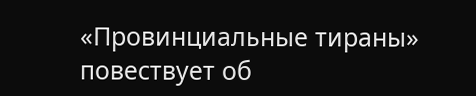«Провинциальные тираны» повествует об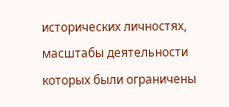исторических личностях, масштабы деятельности которых были ограничены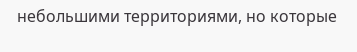небольшими территориями, но которые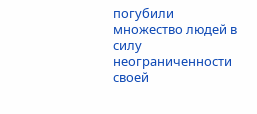погубили множество людей в силу неограниченности своей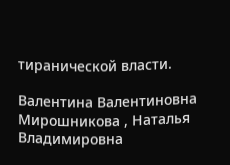тиранической власти.

Валентина Валентиновна Мирошникова , Наталья Владимировна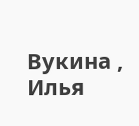Вукина , Илья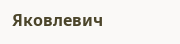Яковлевич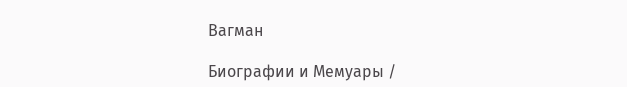Вагман

Биографии и Мемуары /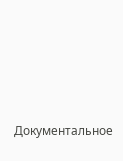Документальное